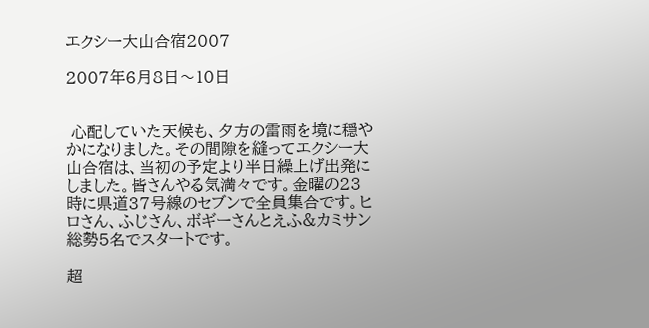エクシー大山合宿2007

2007年6月8日〜10日


 心配していた天候も、夕方の雷雨を境に穏やかになりました。その間隙を縫ってエクシー大山合宿は、当初の予定より半日繰上げ出発にしました。皆さんやる気満々です。金曜の23時に県道37号線のセブンで全員集合です。ヒロさん、ふじさん、ボギーさんとえふ&カミサン 総勢5名でスタートです。

超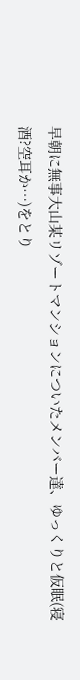早朝に無事大山某リゾートマンションについたメンバー達、ゆっくりと仮眠(寝酒?空耳か…)をとり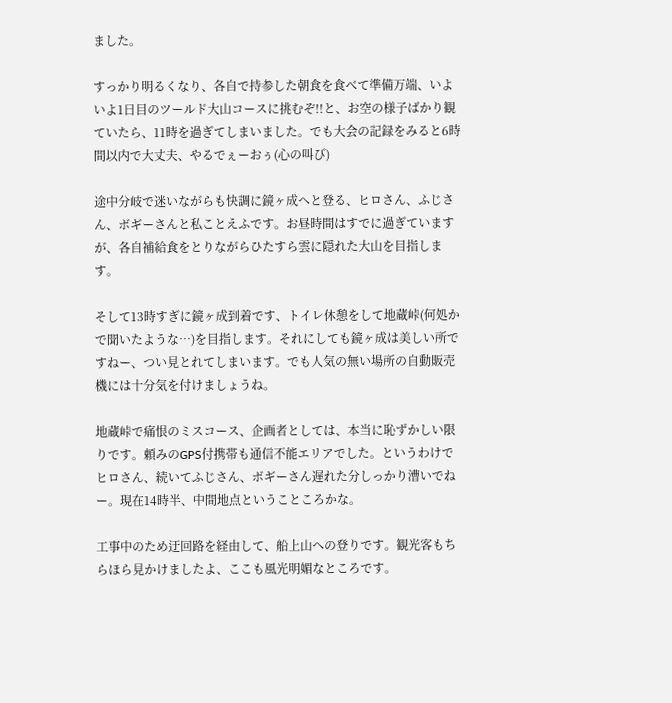ました。

すっかり明るくなり、各自で持参した朝食を食べて準備万端、いよいよ1日目のツールド大山コースに挑むぞ!!と、お空の様子ばかり観ていたら、11時を過ぎてしまいました。でも大会の記録をみると6時間以内で大丈夫、やるでぇーおぅ(心の叫び)

途中分岐で迷いながらも快調に鏡ヶ成へと登る、ヒロさん、ふじさん、ボギーさんと私ことえふです。お昼時間はすでに過ぎていますが、各自補給食をとりながらひたすら雲に隠れた大山を目指します。

そして13時すぎに鏡ヶ成到着です、トイレ休憩をして地蔵峠(何処かで聞いたような…)を目指します。それにしても鏡ヶ成は美しい所ですねー、つい見とれてしまいます。でも人気の無い場所の自動販売機には十分気を付けましょうね。

地蔵峠で痛恨のミスコース、企画者としては、本当に恥ずかしい限りです。頼みのGPS付携帯も通信不能エリアでした。というわけでヒロさん、続いてふじさん、ボギーさん遅れた分しっかり漕いでねー。現在14時半、中間地点ということころかな。

工事中のため迂回路を経由して、船上山への登りです。観光客もちらほら見かけましたよ、ここも風光明媚なところです。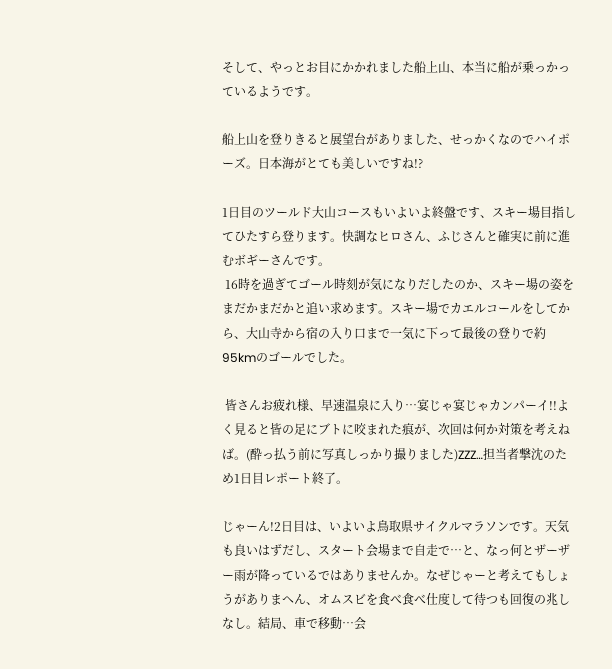そして、やっとお目にかかれました船上山、本当に船が乗っかっているようです。

船上山を登りきると展望台がありました、せっかくなのでハイポーズ。日本海がとても美しいですね!?

1日目のツールド大山コースもいよいよ終盤です、スキー場目指してひたすら登ります。快調なヒロさん、ふじさんと確実に前に進むボギーさんです。
 16時を過ぎてゴール時刻が気になりだしたのか、スキー場の姿をまだかまだかと追い求めます。スキー場でカエルコールをしてから、大山寺から宿の入り口まで一気に下って最後の登りで約95kmのゴールでした。

 皆さんお疲れ様、早速温泉に入り…宴じゃ宴じゃカンパーイ!!よく見ると皆の足にブトに咬まれた痕が、次回は何か対策を考えねば。(酔っ払う前に写真しっかり撮りました)ZZZ…担当者撃沈のため1日目レポート終了。

じゃーん!2日目は、いよいよ鳥取県サイクルマラソンです。天気も良いはずだし、スタート会場まで自走で…と、なっ何とザーザー雨が降っているではありませんか。なぜじゃーと考えてもしょうがありまへん、オムスビを食べ食べ仕度して待つも回復の兆しなし。結局、車で移動…会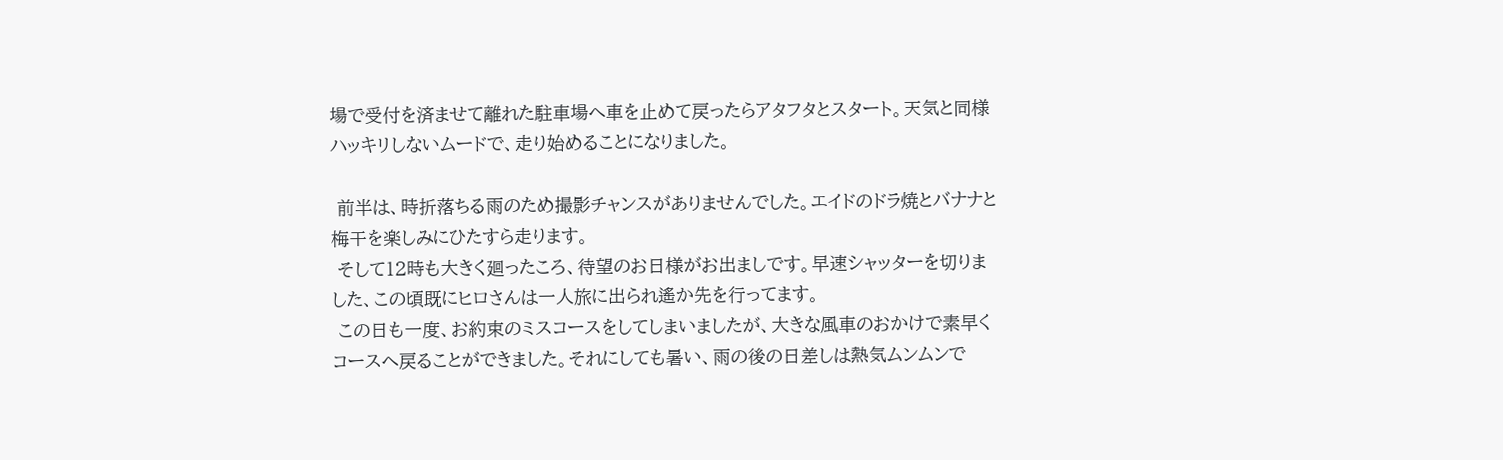場で受付を済ませて離れた駐車場へ車を止めて戻ったらアタフタとスタート。天気と同様ハッキリしないムードで、走り始めることになりました。

 前半は、時折落ちる雨のため撮影チャンスがありませんでした。エイドのドラ焼とバナナと梅干を楽しみにひたすら走ります。
 そして12時も大きく廻ったころ、待望のお日様がお出ましです。早速シャッターを切りました、この頃既にヒロさんは一人旅に出られ遙か先を行ってます。
 この日も一度、お約束のミスコースをしてしまいましたが、大きな風車のおかけで素早くコースへ戻ることができました。それにしても暑い、雨の後の日差しは熱気ムンムンで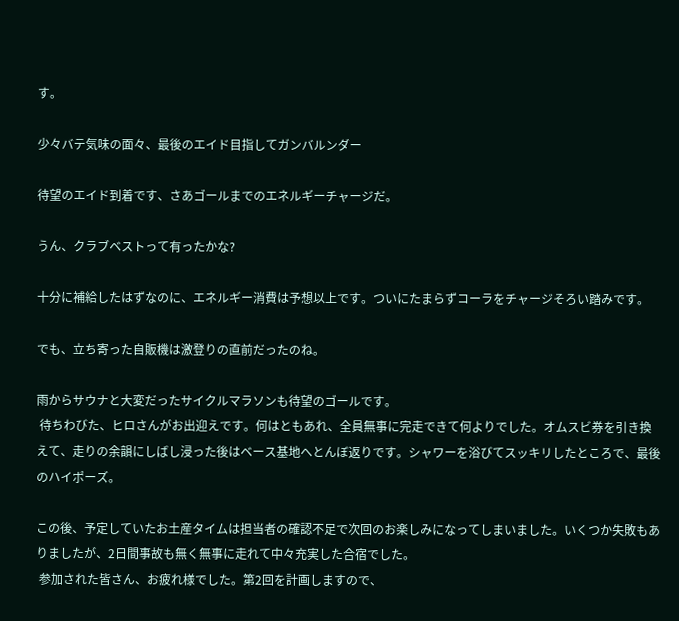す。

少々バテ気味の面々、最後のエイド目指してガンバルンダー

待望のエイド到着です、さあゴールまでのエネルギーチャージだ。

うん、クラブベストって有ったかな?

十分に補給したはずなのに、エネルギー消費は予想以上です。ついにたまらずコーラをチャージそろい踏みです。

でも、立ち寄った自販機は激登りの直前だったのね。

雨からサウナと大変だったサイクルマラソンも待望のゴールです。
 待ちわびた、ヒロさんがお出迎えです。何はともあれ、全員無事に完走できて何よりでした。オムスビ券を引き換えて、走りの余韻にしばし浸った後はベース基地へとんぼ返りです。シャワーを浴びてスッキリしたところで、最後のハイポーズ。

この後、予定していたお土産タイムは担当者の確認不足で次回のお楽しみになってしまいました。いくつか失敗もありましたが、2日間事故も無く無事に走れて中々充実した合宿でした。
 参加された皆さん、お疲れ様でした。第2回を計画しますので、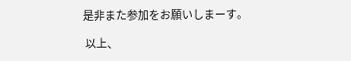是非また参加をお願いしまーす。

 以上、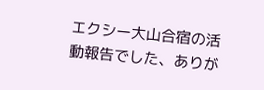エクシー大山合宿の活動報告でした、ありが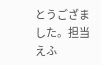とうござました。担当 えふ